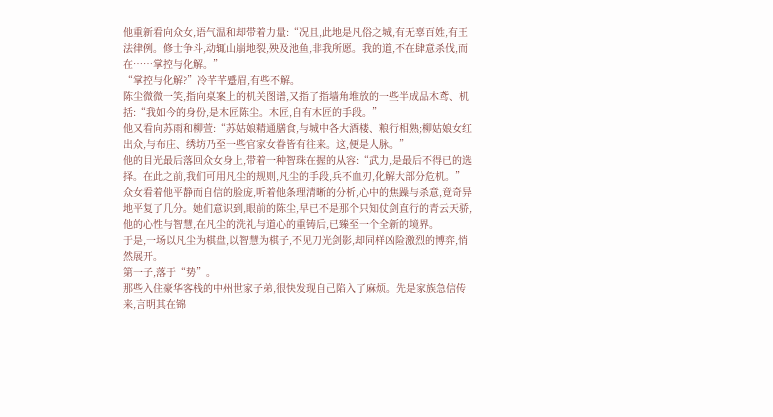他重新看向众女,语气温和却带着力量:“况且,此地是凡俗之城,有无辜百姓,有王法律例。修士争斗,动辄山崩地裂,殃及池鱼,非我所愿。我的道,不在肆意杀伐,而在……掌控与化解。”
“掌控与化解?”冷芊芊蹙眉,有些不解。
陈尘微微一笑,指向桌案上的机关图谱,又指了指墙角堆放的一些半成品木鸢、机括:“我如今的身份,是木匠陈尘。木匠,自有木匠的手段。”
他又看向苏雨和柳萱:“苏姑娘精通膳食,与城中各大酒楼、粮行相熟;柳姑娘女红出众,与布庄、绣坊乃至一些官家女眷皆有往来。这,便是人脉。”
他的目光最后落回众女身上,带着一种智珠在握的从容:“武力,是最后不得已的选择。在此之前,我们可用凡尘的规则,凡尘的手段,兵不血刃,化解大部分危机。”
众女看着他平静而自信的脸庞,听着他条理清晰的分析,心中的焦躁与杀意,竟奇异地平复了几分。她们意识到,眼前的陈尘,早已不是那个只知仗剑直行的青云天骄,他的心性与智慧,在凡尘的洗礼与道心的重铸后,已臻至一个全新的境界。
于是,一场以凡尘为棋盘,以智慧为棋子,不见刀光剑影,却同样凶险激烈的博弈,悄然展开。
第一子,落于“势”。
那些入住豪华客栈的中州世家子弟,很快发现自己陷入了麻烦。先是家族急信传来,言明其在锦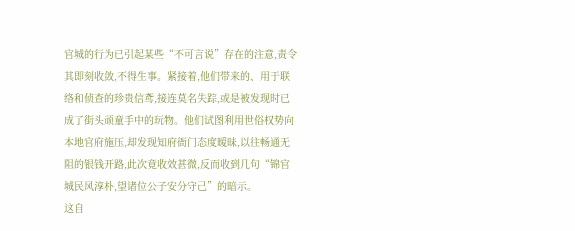官城的行为已引起某些“不可言说”存在的注意,责令其即刻收敛,不得生事。紧接着,他们带来的、用于联络和侦查的珍贵信鸢,接连莫名失踪,或是被发现时已成了街头顽童手中的玩物。他们试图利用世俗权势向本地官府施压,却发现知府衙门态度暧昧,以往畅通无阻的银钱开路,此次竟收效甚微,反而收到几句“锦官城民风淳朴,望诸位公子安分守己”的暗示。
这自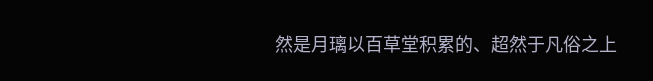然是月璃以百草堂积累的、超然于凡俗之上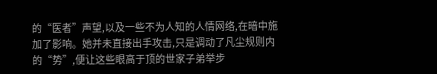的“医者”声望,以及一些不为人知的人情网络,在暗中施加了影响。她并未直接出手攻击,只是调动了凡尘规则内的“势”,便让这些眼高于顶的世家子弟举步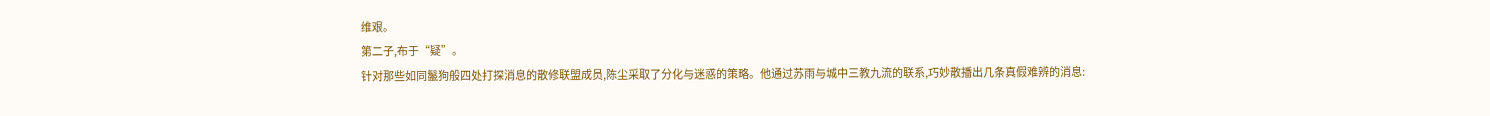维艰。
第二子,布于“疑”。
针对那些如同鬣狗般四处打探消息的散修联盟成员,陈尘采取了分化与迷惑的策略。他通过苏雨与城中三教九流的联系,巧妙散播出几条真假难辨的消息: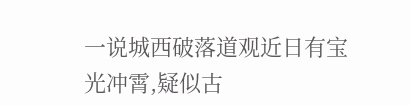一说城西破落道观近日有宝光冲霄,疑似古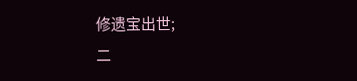修遗宝出世;
二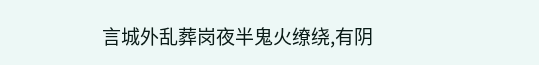言城外乱葬岗夜半鬼火缭绕,有阴